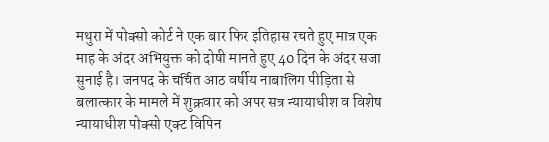मथुरा में पोक्सो कोर्ट ने एक बार फिर इतिहास रचते हुए मात्र एक माह के अंदर अभियुक्त को दोषी मानते हुए 40 दिन के अंदर सजा सुनाई है। जनपद के चर्चित आठ वर्षीय नाबालिग पीड़िता से बलात्कार के मामले में शुक्रवार को अपर सत्र न्यायाधीश व विशेष न्यायाधीश पोक्सो एक्ट विपिन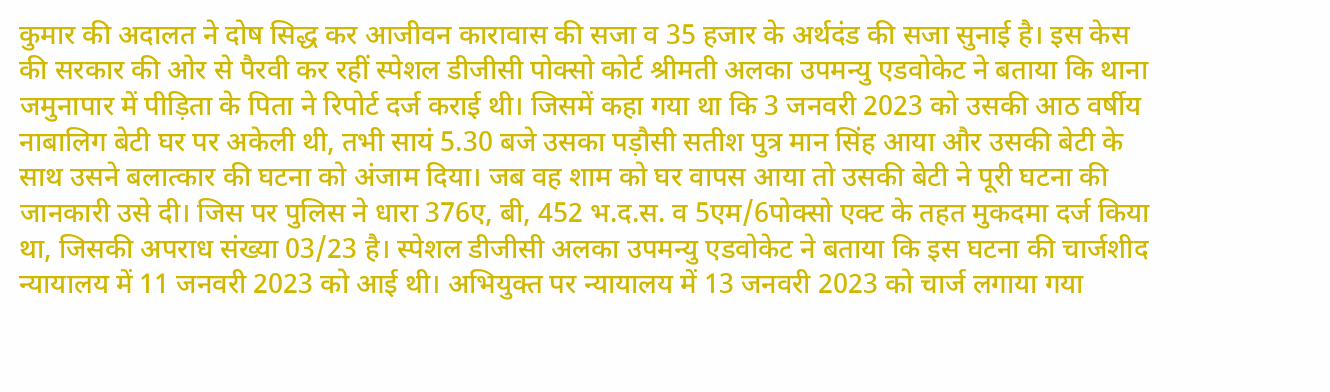कुमार की अदालत ने दोष सिद्ध कर आजीवन कारावास की सजा व 35 हजार के अर्थदंड की सजा सुनाई है। इस केस की सरकार की ओर से पैरवी कर रहीं स्पेशल डीजीसी पोक्सो कोर्ट श्रीमती अलका उपमन्यु एडवोकेट ने बताया कि थाना जमुनापार में पीड़िता के पिता ने रिपोर्ट दर्ज कराई थी। जिसमें कहा गया था कि 3 जनवरी 2023 को उसकी आठ वर्षीय नाबालिग बेटी घर पर अकेली थी, तभी सायं 5.30 बजे उसका पड़ौसी सतीश पुत्र मान सिंह आया और उसकी बेटी के साथ उसने बलात्कार की घटना को अंजाम दिया। जब वह शाम को घर वापस आया तो उसकी बेटी ने पूरी घटना की जानकारी उसे दी। जिस पर पुलिस ने धारा 376ए, बी, 452 भ.द.स. व 5एम/6पोक्सो एक्ट के तहत मुकदमा दर्ज किया था, जिसकी अपराध संख्या 03/23 है। स्पेशल डीजीसी अलका उपमन्यु एडवोकेट ने बताया कि इस घटना की चार्जशीद न्यायालय में 11 जनवरी 2023 को आई थी। अभियुक्त पर न्यायालय में 13 जनवरी 2023 को चार्ज लगाया गया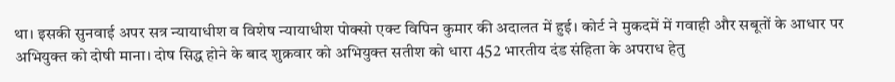था। इसकी सुनवाई अपर सत्र न्यायाधीश व विशेष न्यायाधीश पोक्सो एक्ट विपिन कुमार की अदालत में हुई। कोर्ट ने मुकदमें में गवाही और सबूतों के आधार पर अभियुक्त को दोषी माना। दोष सिद्ध होने के बाद शुक्रवार को अभियुक्त सतीश को धारा 452 भारतीय दंड संहिता के अपराध हेतु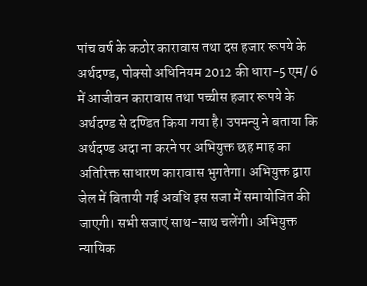पांच वर्ष के कठोर कारावास तथा दस हजार रूपये के अर्थदण्ड, पोक्सो अधिनियम 2012 की धारा-5 एम/ 6 में आजीवन कारावास तथा पच्चीस हजार रूपये के अर्थदण्ड से दण्डित किया गया है। उपमन्यु ने बताया कि अर्थदण्ड अदा ना करने पर अभियुक्त छह माह का अतिरिक्त साधारण कारावास भुगतेगा। अभियुक्त द्वारा जेल में बितायी गई अवधि इस सजा में समायोजित की जाएगी। सभी सजाएं साथ-साथ चलेंगी। अभियुक्त न्यायिक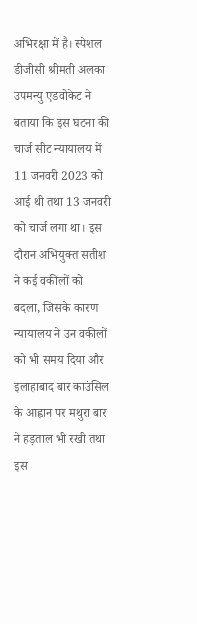अभिरक्षा में है। स्पेशल डीजीसी श्रीमती अलका उपमन्यु एडवोकेट ने बताया कि इस घटना की चार्ज सीट न्यायालय में 11 जनवरी 2023 को आई थी तथा 13 जनवरी को चार्ज लगा था। इस दौरान अभियुक्त सतीश ने कई वकीलों को बदला, जिसके कारण न्यायालय ने उन वकीलों को भी समय दिया और इलाहाबाद बार काउंसिल के आह्वान पर मथुरा बार ने हड़ताल भी रखी तथा इस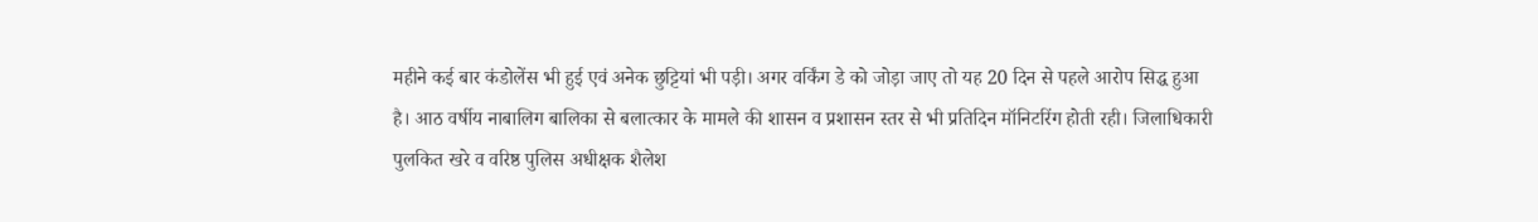महीने कई बार कंडोलेंस भी हुई एवं अनेक छुट्टियां भी पड़ी। अगर वर्किंग डे को जोड़ा जाए तो यह 20 दिन से पहले आरोप सिद्ध हुआ है। आठ वर्षीय नाबालिग बालिका से बलात्कार के मामले की शासन व प्रशासन स्तर से भी प्रतिदिन मॉनिटरिंग होती रही। जिलाधिकारी पुलकित खरे व वरिष्ठ पुलिस अधीक्षक शैलेश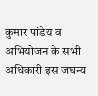कुमार पांडेय व अभियोजन के सभी अधिकारी इस जघन्य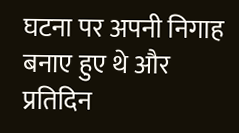घटना पर अपनी निगाह बनाए हुए थे और प्रतिदिन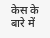केस के बारे में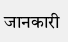जानकारी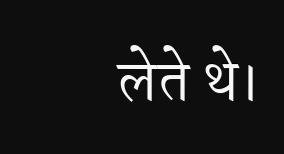लेते थे।